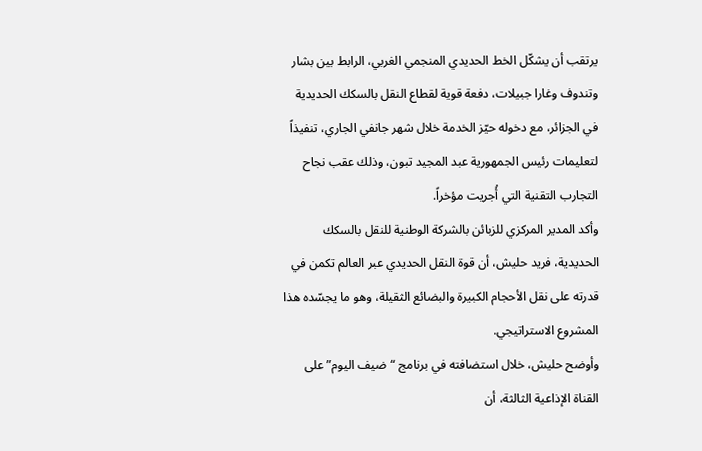يرتقب أن يشكّل الخط الحديدي المنجمي الغربي، الرابط بين بشار وتندوف وغارا جبيلات، دفعة قوية لقطاع النقل بالسكك الحديدية في الجزائر، مع دخوله حيّز الخدمة خلال شهر جانفي الجاري، تنفيذاً لتعليمات رئيس الجمهورية عبد المجيد تبون، وذلك عقب نجاح التجارب التقنية التي أُجريت مؤخراً.
وأكد المدير المركزي للزبائن بالشركة الوطنية للنقل بالسكك الحديدية، فريد حليش، أن قوة النقل الحديدي عبر العالم تكمن في قدرته على نقل الأحجام الكبيرة والبضائع الثقيلة، وهو ما يجسّده هذا المشروع الاستراتيجي.
وأوضح حليش، خلال استضافته في برنامج “ضيف اليوم” على القناة الإذاعية الثالثة، أن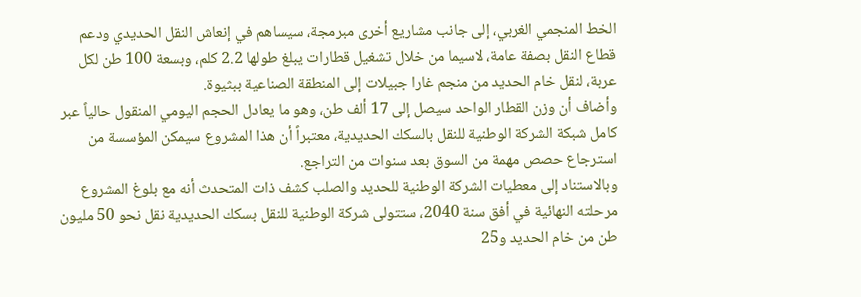الخط المنجمي الغربي، إلى جانب مشاريع أخرى مبرمجة، سيساهم في إنعاش النقل الحديدي ودعم قطاع النقل بصفة عامة، لاسيما من خلال تشغيل قطارات يبلغ طولها 2.2 كلم، وبسعة 100 طن لكل عربة، لنقل خام الحديد من منجم غارا جبيلات إلى المنطقة الصناعية ببثيوة.
وأضاف أن وزن القطار الواحد سيصل إلى 17 ألف طن، وهو ما يعادل الحجم اليومي المنقول حالياً عبر كامل شبكة الشركة الوطنية للنقل بالسكك الحديدية، معتبراً أن هذا المشروع سيمكن المؤسسة من استرجاع حصص مهمة من السوق بعد سنوات من التراجع.
وبالاستناد إلى معطيات الشركة الوطنية للحديد والصلب كشف ذات المتحدث أنه مع بلوغ المشروع مرحلته النهائية في أفق سنة 2040، ستتولى شركة الوطنية للنقل بسكك الحديدية نقل نحو 50 مليون طن من خام الحديد و25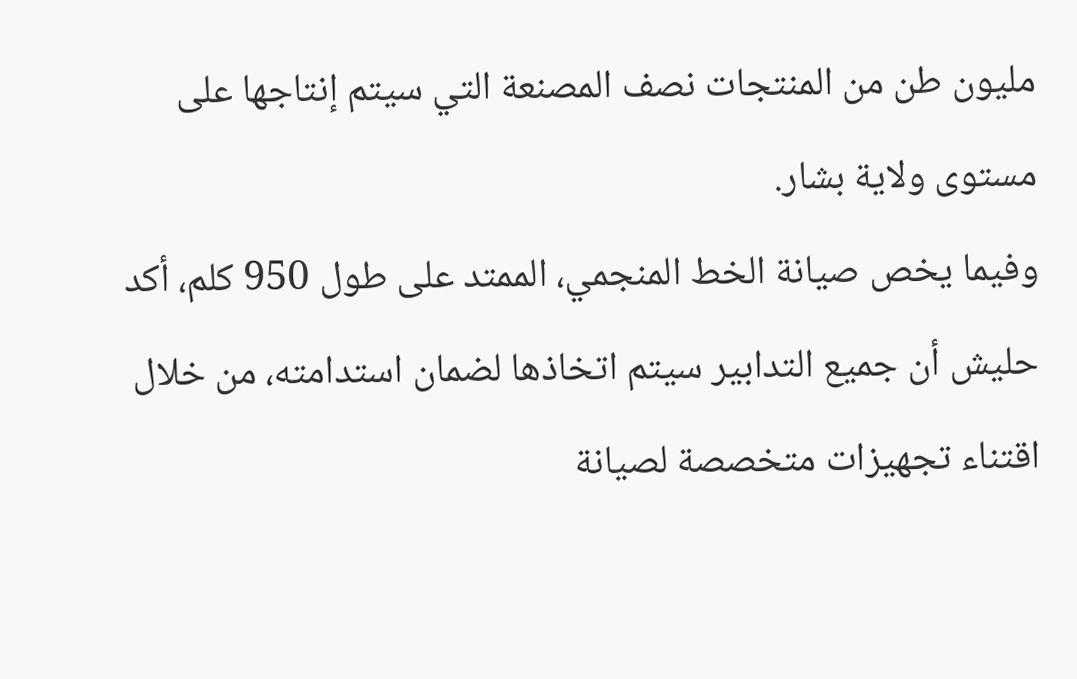مليون طن من المنتجات نصف المصنعة التي سيتم إنتاجها على مستوى ولاية بشار.
وفيما يخص صيانة الخط المنجمي، الممتد على طول 950 كلم، أكد حليش أن جميع التدابير سيتم اتخاذها لضمان استدامته، من خلال اقتناء تجهيزات متخصصة لصيانة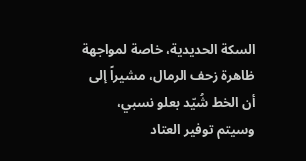السكة الحديدية، خاصة لمواجهة ظاهرة زحف الرمال، مشيراً إلى أن الخط شُيّد بعلو نسبي، وسيتم توفير العتاد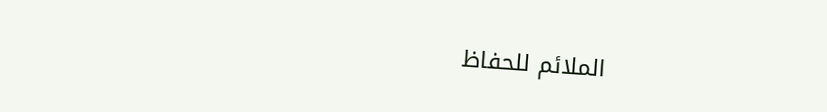الملائم للحفاظ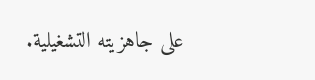على جاهزيته التشغيلية.